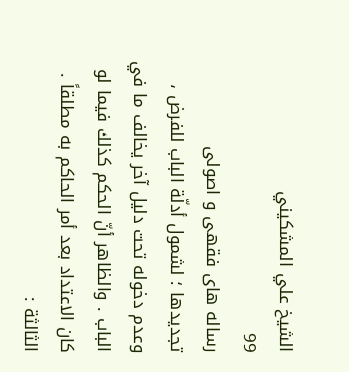الشيخ علي المشكيني
99
رساله هاى فقهى و اصولى
تجديدها ؛ لشمول أدلّة الباب للفرض ، وعدم دخوله تحت دليل آخر يخالف ما في الباب . والظاهر أنّ الحكم كذلك فيما لو كان الاعتداد بعد أمر الحاكم به مطلقاً . الثالثة :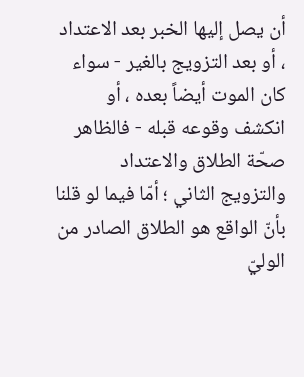أن يصل إليها الخبر بعد الاعتداد ، أو بعد التزويج بالغير - سواء كان الموت أيضاً بعده ، أو انكشف وقوعه قبله - فالظاهر صحّة الطلاق والاعتداد والتزويج الثاني ؛ أمّا فيما لو قلنا بأنّ الواقع هو الطلاق الصادر من الوليّ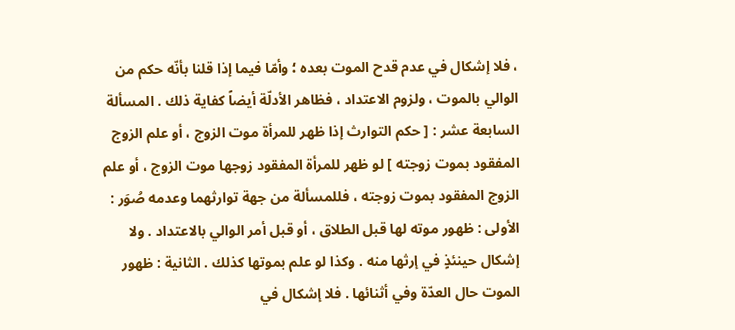، فلا إشكال في عدم قدح الموت بعده ؛ وأمّا فيما إذا قلنا بأنّه حكم من الوالي بالموت ، ولزوم الاعتداد ، فظاهر الأدلّة أيضاً كفاية ذلك . المسألة السابعة عشر : [ حكم التوارث إذا ظهر للمرأة موت الزوج ، أو علم الزوج المفقود بموت زوجته ] لو ظهر للمرأة المفقود زوجها موت الزوج ، أو علم الزوج المفقود بموت زوجته ، فللمسألة من جهة توارثهما وعدمه صُوَر : الأولى : ظهور موته لها قبل الطلاق ، أو قبل أمر الوالي بالاعتداد . ولا إشكال حينئذٍ في إرثها منه . وكذا لو علم بموتها كذلك . الثانية : ظهور الموت حال العدّة وفي أثنائها . فلا إشكال في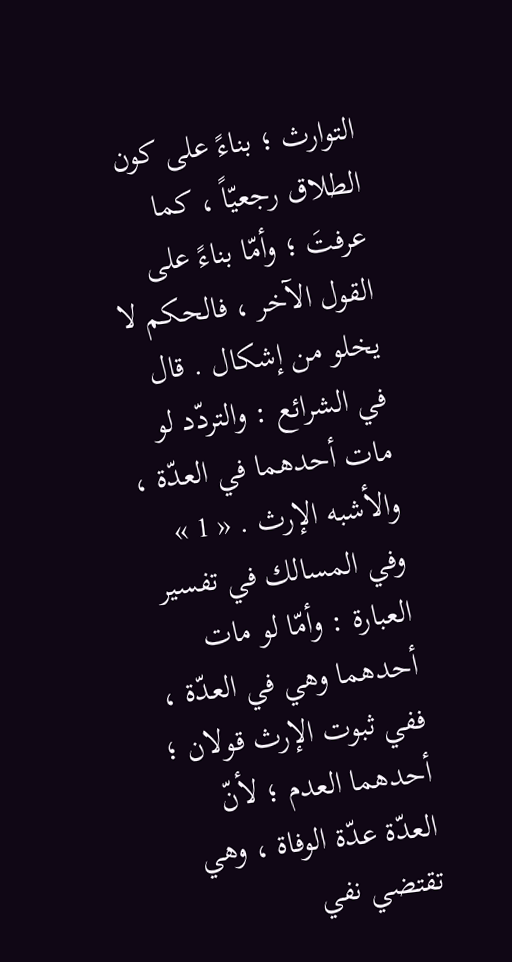التوارث ؛ بناءً على كون الطلاق رجعيّاً ، كما عرفتَ ؛ وأمّا بناءً على القول الآخر ، فالحكم لا يخلو من إشكال . قال في الشرائع : والتردّد لو مات أحدهما في العدّة ، والأشبه الإرث . « 1 » وفي المسالك في تفسير العبارة : وأمّا لو مات أحدهما وهي في العدّة ، ففي ثبوت الإرث قولان ؛ أحدهما العدم ؛ لأنّ العدّة عدّة الوفاة ، وهي تقتضي نفي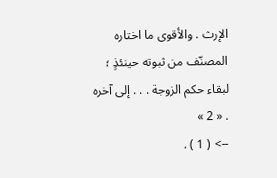الإرث . والأقوى ما اختاره المصنّف من ثبوته حينئذٍ ؛ لبقاء حكم الزوجة . . . إلى آخره . « 2 »
--> ( 1 ) .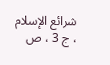شرائع الإسلام ، ج 3 ، ص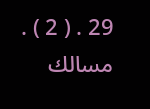29 . ( 2 ) . مسالك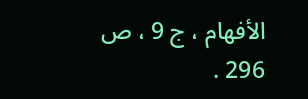الأفهام ، ج 9 ، ص 296 .